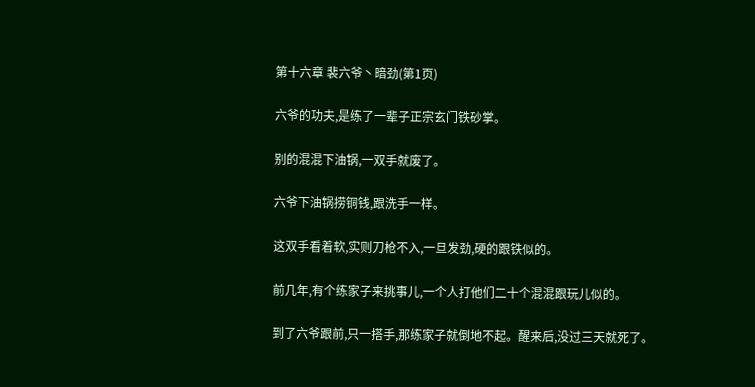第十六章 裴六爷丶暗劲(第1页)

六爷的功夫,是练了一辈子正宗玄门铁砂掌。

别的混混下油锅,一双手就废了。

六爷下油锅捞铜钱,跟洗手一样。

这双手看着软,实则刀枪不入,一旦发劲,硬的跟铁似的。

前几年,有个练家子来挑事儿,一个人打他们二十个混混跟玩儿似的。

到了六爷跟前,只一搭手,那练家子就倒地不起。醒来后,没过三天就死了。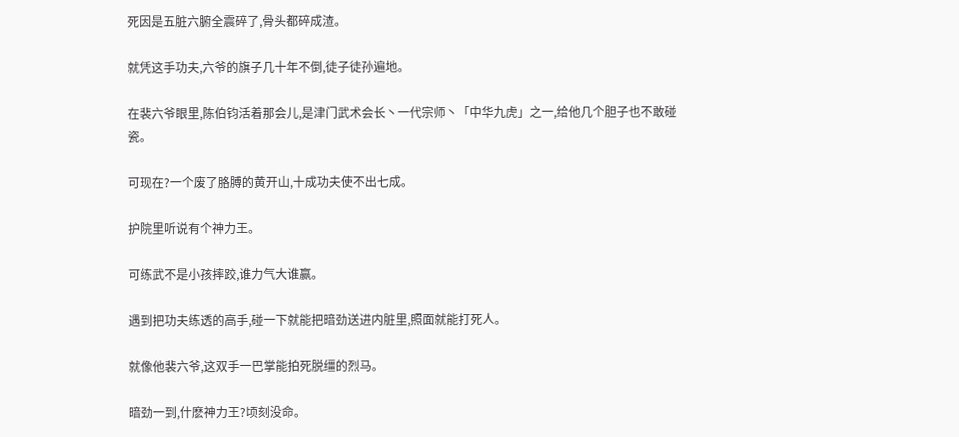死因是五脏六腑全震碎了,骨头都碎成渣。

就凭这手功夫,六爷的旗子几十年不倒,徒子徒孙遍地。

在裴六爷眼里,陈伯钧活着那会儿,是津门武术会长丶一代宗师丶「中华九虎」之一,给他几个胆子也不敢碰瓷。

可现在?一个废了胳膊的黄开山,十成功夫使不出七成。

护院里听说有个神力王。

可练武不是小孩摔跤,谁力气大谁赢。

遇到把功夫练透的高手,碰一下就能把暗劲送进内脏里,照面就能打死人。

就像他裴六爷,这双手一巴掌能拍死脱缰的烈马。

暗劲一到,什麽神力王?顷刻没命。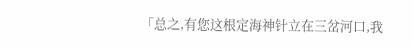「总之,有您这根定海神针立在三岔河口,我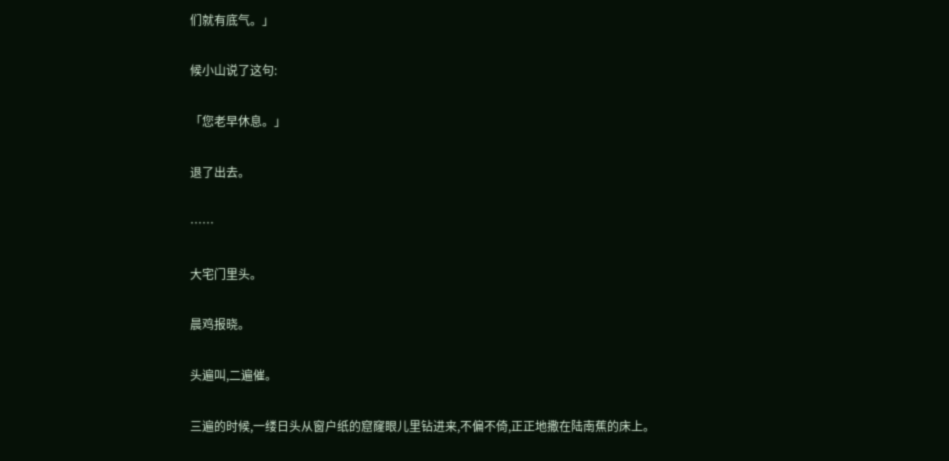们就有底气。」

候小山说了这句:

「您老早休息。」

退了出去。

……

大宅门里头。

晨鸡报晓。

头遍叫,二遍催。

三遍的时候,一缕日头从窗户纸的窟窿眼儿里钻进来,不偏不倚,正正地撒在陆南蕉的床上。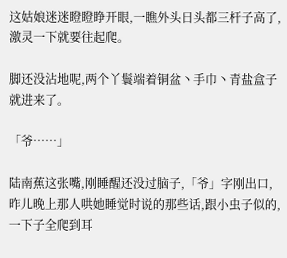这姑娘迷迷瞪瞪睁开眼,一瞧外头日头都三杆子高了,激灵一下就要往起爬。

脚还没沾地呢,两个丫鬟端着铜盆丶手巾丶青盐盒子就进来了。

「爷……」

陆南蕉这张嘴,刚睡醒还没过脑子,「爷」字刚出口,昨儿晚上那人哄她睡觉时说的那些话,跟小虫子似的,一下子全爬到耳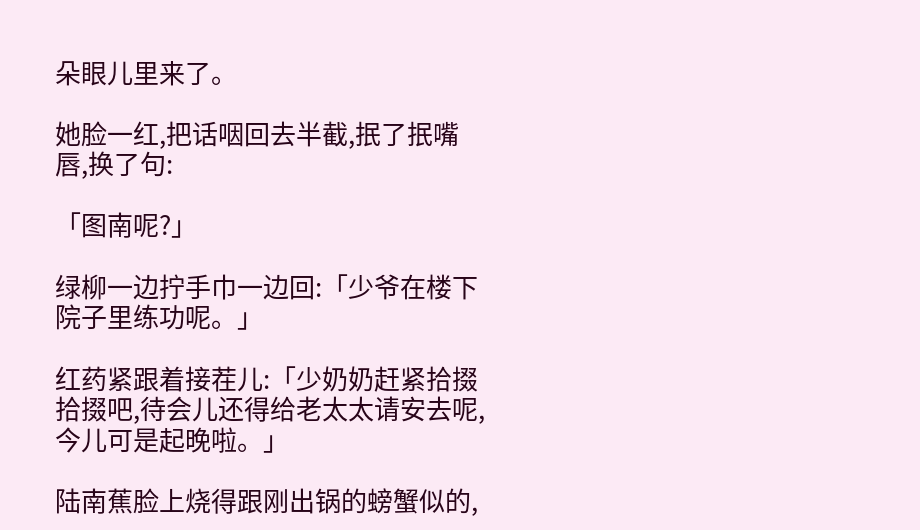朵眼儿里来了。

她脸一红,把话咽回去半截,抿了抿嘴唇,换了句:

「图南呢?」

绿柳一边拧手巾一边回:「少爷在楼下院子里练功呢。」

红药紧跟着接茬儿:「少奶奶赶紧拾掇拾掇吧,待会儿还得给老太太请安去呢,今儿可是起晚啦。」

陆南蕉脸上烧得跟刚出锅的螃蟹似的,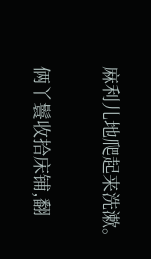麻利儿地爬起来洗漱。

俩丫鬟收拾床铺,翻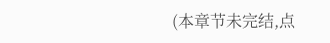(本章节未完结,点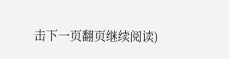击下一页翻页继续阅读)